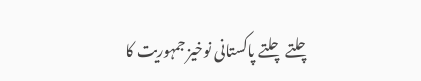چلتے چلتے پاکستانی نوخیز جمہوریت کا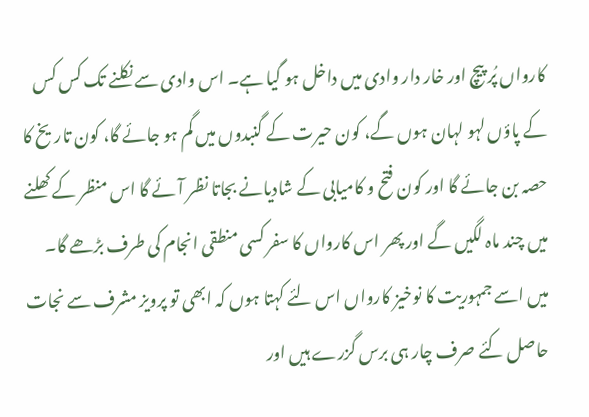کارواں پُر پیچ اور خار دار وادی میں داخل ہو گیا ہے۔ اس وادی سے نکلنے تک کس کس کے پاؤں لہو لہان ہوں گے، کون حیرت کے گنبدوں میں گم ہو جائے گا، کون تاریخ کا حصہ بن جائے گا اور کون فتح و کامیابی کے شادیانے بجاتا نظر آئے گا اس منظر کے کھلنے میں چند ماہ لگیں گے اور پھر اس کارواں کا سفر کسی منطقی انجام کی طرف بڑھے گا۔ میں اسے جمہوریت کا نوخیز کارواں اس لئے کہتا ہوں کہ ابھی تو پرویز مشرف سے نجات حاصل کئے صرف چار ہی برس گزرے ہیں اور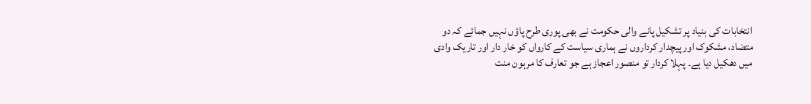انتخابات کی بنیاد پر تشکیل پانے والی حکومت نے بھی پوری طرح پاؤں نہیں جمائے کہ دو متضاد، مشکوک اور پیچدار کرداروں نے ہماری سیاست کے کارواں کو خار دار اور تاریک وادی میں دھکیل دیا ہے۔ پہلا کردار تو منصور اعجاز ہے جو تعارف کا مرہون منت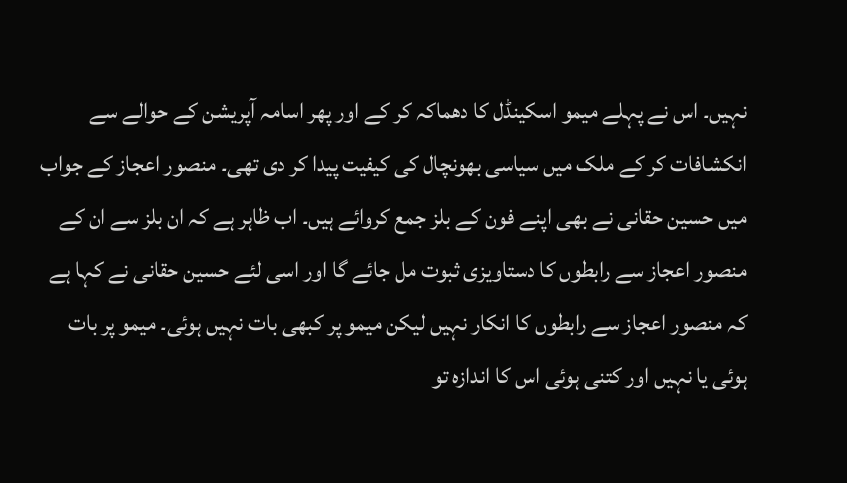نہیں۔ اس نے پہلے میمو اسکینڈل کا دھماکہ کر کے اور پھر اسامہ آپریشن کے حوالے سے انکشافات کر کے ملک میں سیاسی بھونچال کی کیفیت پیدا کر دی تھی۔ منصور اعجاز کے جواب میں حسین حقانی نے بھی اپنے فون کے بلز جمع کروائے ہیں۔ اب ظاہر ہے کہ ان بلز سے ان کے منصور اعجاز سے رابطوں کا دستاویزی ثبوت مل جائے گا اور اسی لئے حسین حقانی نے کہا ہے کہ منصور اعجاز سے رابطوں کا انکار نہیں لیکن میمو پر کبھی بات نہیں ہوئی۔ میمو پر بات ہوئی یا نہیں اور کتنی ہوئی اس کا اندازہ تو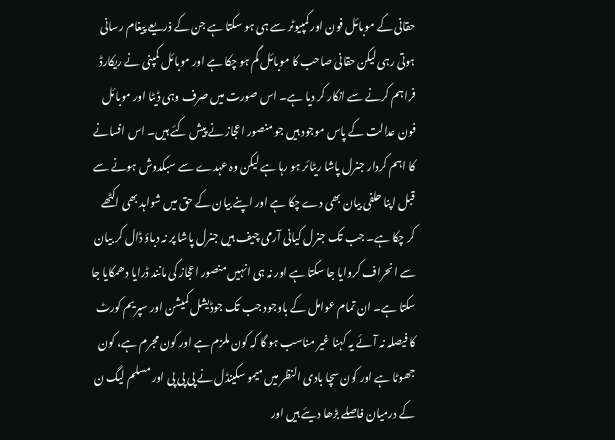حقانی کے موبائل فون اور کمپیوٹر سے ہی ہو سکتا ہے جن کے ذریعے پیغام رسانی ہوتی رہی لیکن حقانی صاحب کا موبائل گم ہو چکا ہے اور موبائل کمپنی نے ریکارڈ فراہم کرنے سے انکار کر دیا ہے۔ اس صورت میں صرف وہی ڈیٹا اور موبائل فون عدالت کے پاس موجود ہیں جو منصور اعجاز نے پیش کئے ہیں۔ اس افسانے کا اہم کردار جنرل پاشا ریٹائر ہو رہا ہے لیکن وہ عہدے سے سبکدوش ہونے سے قبل اپنا حلفی بیان بھی دے چکا ہے اور اپنے بیان کے حق میں شواہد بھی اکٹھے کر چکا ہے۔ جب تک جنرل کیانی آرمی چیف ہیں جنرل پاشا پر نہ دباؤ ڈال کر بیان سے انحراف کروایا جا سکتا ہے اور نہ ہی انہیں منصور اعجاز کی مانند ڈرایا دھمکایا جا سکتا ہے۔ ان تمام عوامل کے باوجود جب تک جوڈیشل کمیشن اور سپریم کورٹ کا فیصلہ نہ آئے یہ کہنا غیر مناسب ہو گا کہ کون ملزم ہے اور کون مجرم ہے، کون جھوٹا ہے اور کون سچا بادی النظر میں میمو سکینڈل نے پی پی پی اور مسلم لیگ ن کے درمیان فاصلے بڑھا دیئے ہیں اور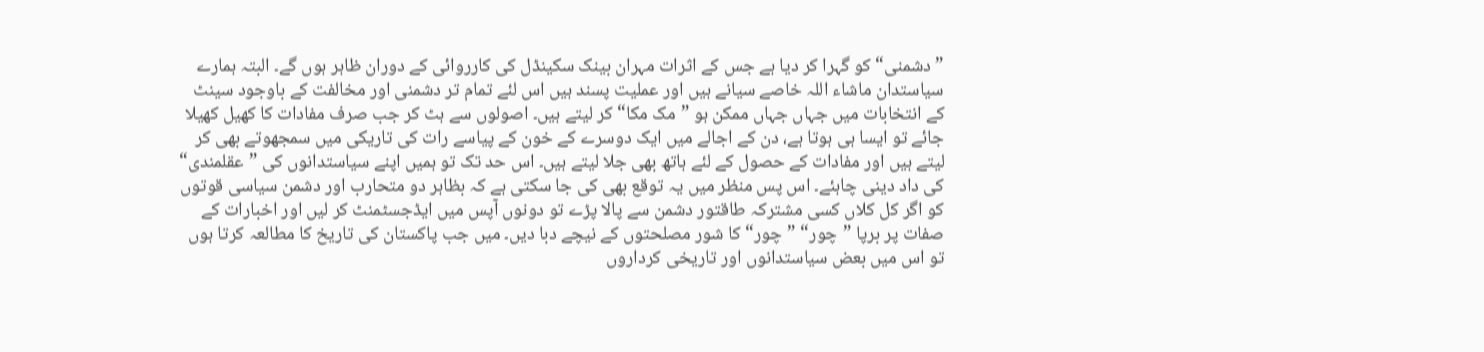”دشمنی“ کو گہرا کر دیا ہے جس کے اثرات مہران بینک سکینڈل کی کارروائی کے دوران ظاہر ہوں گے۔ البتہ ہمارے سیاستدان ماشاء اللہ خاصے سیانے ہیں اور عملیت پسند ہیں اس لئے تمام تر دشمنی اور مخالفت کے باوجود سینٹ کے انتخابات میں جہاں جہاں ممکن ہو ”مک مکا“ کر لیتے ہیں۔ اصولوں سے ہٹ کر جب صرف مفادات کا کھیل کھیلا جائے تو ایسا ہی ہوتا ہے، دن کے اجالے میں ایک دوسرے کے خون کے پیاسے رات کی تاریکی میں سمجھوتے بھی کر لیتے ہیں اور مفادات کے حصول کے لئے ہاتھ بھی جلا لیتے ہیں۔ اس حد تک تو ہمیں اپنے سیاستدانوں کی ”عقلمندی“ کی داد دینی چاہئے۔ اس پس منظر میں یہ توقع بھی کی جا سکتی ہے کہ بظاہر دو متحارب اور دشمن سیاسی قوتوں کو اگر کل کلاں کسی مشترکہ طاقتور دشمن سے پالا پڑے تو دونوں آپس میں ایڈجسٹمنٹ کر لیں اور اخبارات کے صفات پر برپا ”چور“ ”چور“ کا شور مصلحتوں کے نیچے دبا دیں۔ میں جب پاکستان کی تاریخ کا مطالعہ کرتا ہوں تو اس میں بعض سیاستدانوں اور تاریخی کرداروں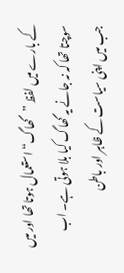کے بارے میں لفظ ”گھاگ“ استعمال ہوتا تھا اور میں سوچتا تھا کہ نہ جانے یہ گھاگ کیا بلا ہوتی ہے۔ اب جب میں اپنی سیاست کے ظاہر اور باطن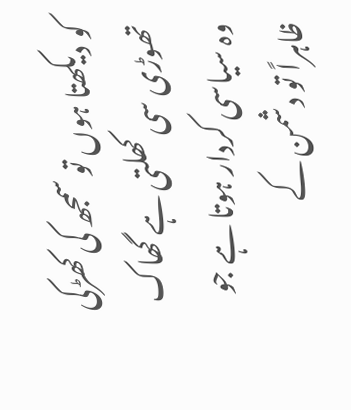کو دیکھتا ہوں تو سمجھ کی کھڑکی تھوڑی سی کھلتی ہے گھاک وہ سیاسی کردار ہوتا ہے جو ظاہراً تو دشمن کے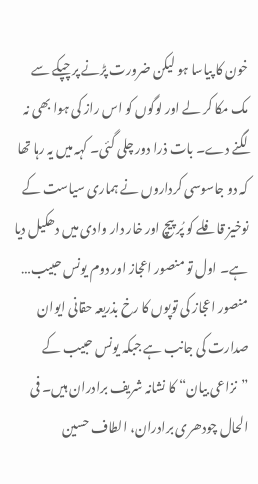خون کا پیاسا ہو لیکن ضرورت پڑنے پر چپکے سے مک مکا کر لے اور لوگوں کو اس راز کی ہوا بھی نہ لگنے دے۔ بات ذرا دور چلی گئی۔ کہہ میں یہ رہا تھا کہ دو جاسوسی کرداروں نے ہماری سیاست کے نوخیز قافلے کو پُر پیچ اور خار دار وادی میں دھکیل دیا ہے۔ اول تو منصور اعجاز اور دوم یونس حبیب… منصور اعجاز کی توپوں کا رخ بذریعہ حقانی ایوان صدارت کی جانب ہے جبکہ یونس حبیب کے ”نزاعی بیان“ کا نشانہ شریف برادران ہیں۔ فی الحال چودھری برادران، الطاف حسین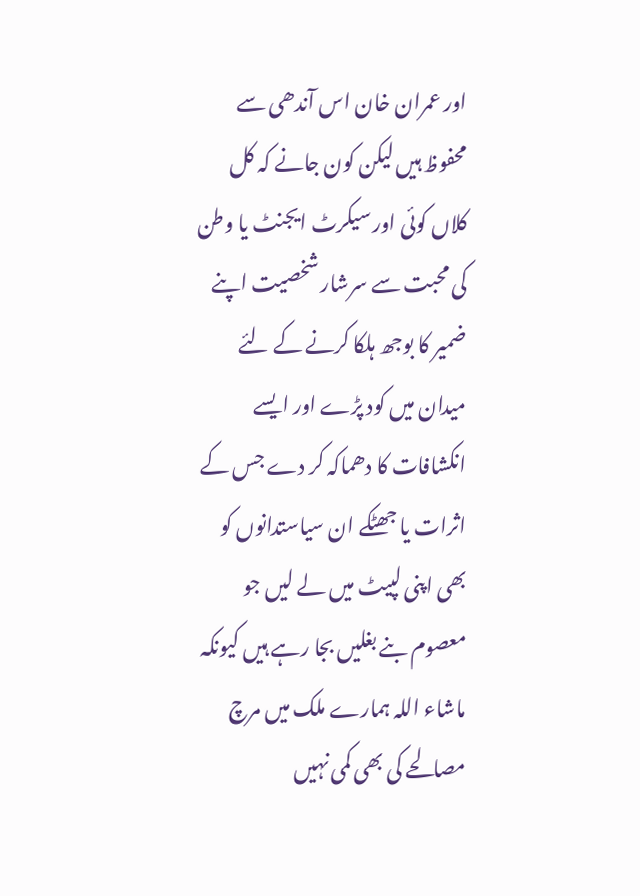اور عمران خان اس آندھی سے محفوظ ہیں لیکن کون جانے کہ کل کلاں کوئی اور سیکرٹ ایجنٹ یا وطن کی محبت سے سرشار شخصیت اپنے ضمیر کا بوجھ ہلکا کرنے کے لئے میدان میں کود پڑے اور ایسے انکشافات کا دھماکہ کر دے جس کے اثرات یا جھٹکے ان سیاستدانوں کو بھی اپنی لپیٹ میں لے لیں جو معصوم بنے بغلیں بجا رہے ہیں کیونکہ ماشاء اللہ ہمارے ملک میں مرچ مصالحے کی بھی کمی نہیں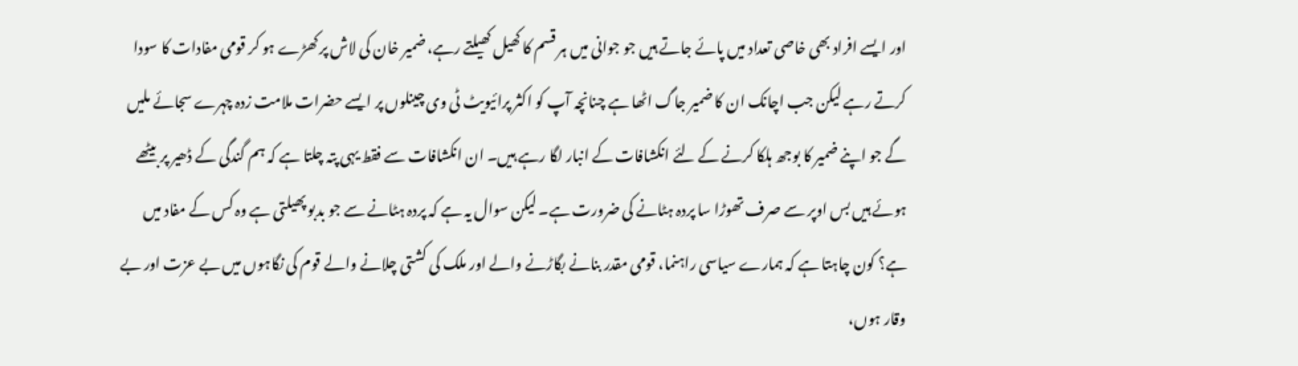اور ایسے افراد بھی خاصی تعداد میں پائے جاتے ہیں جو جوانی میں ہر قسم کا کھیل کھیلتے رہے، ضمیر خان کی لاش پر کھڑے ہو کر قومی مفادات کا سودا کرتے رہے لیکن جب اچانک ان کا ضمیر جاگ اٹھا ہے چنانچہ آپ کو اکثر پرائیویٹ ٹی وی چینلوں پر ایسے حضرات ملامت زدہ چہرے سجائے ملیں گے جو اپنے ضمیر کا بوجھ ہلکا کرنے کے لئے انکشافات کے انبار لگا رہے ہیں۔ ان انکشافات سے فقط یہی پتہ چلتا ہے کہ ہم گندگی کے ڈھیر پر بیٹھے ہوئے ہیں بس اوپر سے صرف تھوڑا سا پردہ ہٹانے کی ضرورت ہے۔ لیکن سوال یہ ہے کہ پردہ ہٹانے سے جو بدبو پھیلتی ہے وہ کس کے مفاد میں ہے؟ کون چاہتا ہے کہ ہمارے سیاسی راہنما، قومی مقدر بنانے بگاڑنے والے اور ملک کی کشتی چلانے والے قوم کی نگاہوں میں بے عزت اور بے وقار ہوں،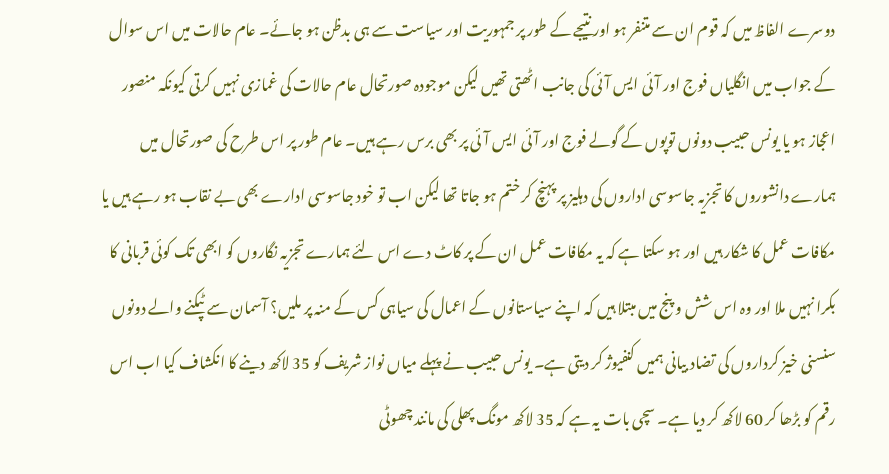دوسرے الفاظ میں کہ قوم ان سے متنفر ہو اور نتیجے کے طور پر جمہوریت اور سیاست سے ہی بدظن ہو جائے۔ عام حالات میں اس سوال کے جواب میں انگلیاں فوج اور آئی ایس آئی کی جانب اٹھتی تھیں لیکن موجودہ صورتحال عام حالات کی غمازی نہیں کرتی کیونکہ منصور اعجاز ہو یا یونس حبیب دونوں توپوں کے گولے فوج اور آئی ایس آئی پر بھی برس رہے ہیں۔ عام طور پر اس طرح کی صورتحال میں ہمارے دانشوروں کا تجزیہ جاسوسی اداروں کی دہلیز پر پہنچ کر ختم ہو جاتا تھا لیکن اب تو خود جاسوسی ادارے بھی بے نقاب ہو رہے ہیں یا مکافات عمل کا شکار ہیں اور ہو سکتا ہے کہ یہ مکافات عمل ان کے پر کاٹ دے اس لئے ہمارے تجزیہ نگاروں کو ابھی تک کوئی قربانی کا بکرا نہیں ملا اور وہ اس شش و پنج میں مبتلا ہیں کہ اپنے سیاستانوں کے اعمال کی سیاہی کس کے منہ پر ملیں؟ آسمان سے ٹپکنے والے دونوں سنسنی خیز کرداروں کی تضاد بیانی ہمیں کنفیوژ کر دیتی ہے۔ یونس حبیب نے پہلے میاں نواز شریف کو 35 لاکھ دینے کا انکشاف کیا اب اس رقم کو بڑھا کر 60 لاکھ کر دیا ہے۔ سچی بات یہ ہے کہ 35 لاکھ مونگ پھلی کی مانند چھوٹی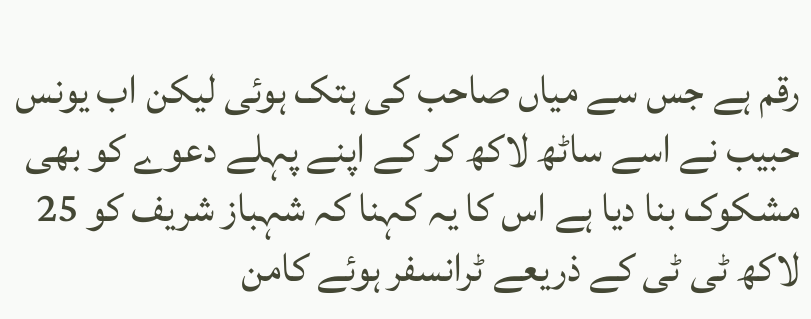رقم ہے جس سے میاں صاحب کی ہتک ہوئی لیکن اب یونس حبیب نے اسے ساٹھ لاکھ کر کے اپنے پہلے دعوے کو بھی مشکوک بنا دیا ہے اس کا یہ کہنا کہ شہباز شریف کو 25 لاکھ ٹی ٹی کے ذریعے ٹرانسفر ہوئے کامن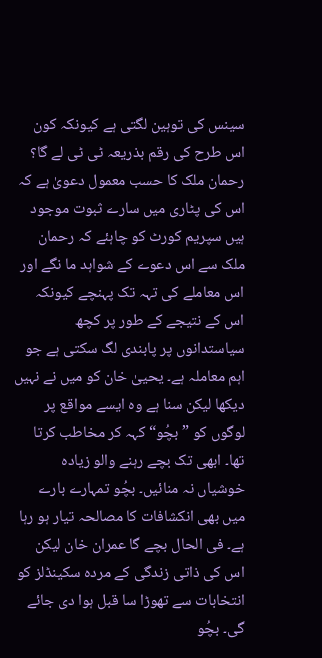سینس کی توہین لگتی ہے کیونکہ کون اس طرح کی رقم بذریعہ ٹی ٹی لے گا؟ رحمان ملک کا حسب معمول دعویٰ ہے کہ اس کی پٹاری میں سارے ثبوت موجود ہیں سپریم کورٹ کو چاہئے کہ رحمان ملک سے اس دعوے کے شواہد ما نگے اور اس معاملے کی تہہ تک پہنچے کیونکہ اس کے نتیجے کے طور پر کچھ سیاستدانوں پر پابندی لگ سکتی ہے جو اہم معاملہ ہے۔ یحییٰ خان کو میں نے نہیں دیکھا لیکن سنا ہے وہ ایسے مواقع پر لوگوں کو ”بچُو“ کہہ کر مخاطب کرتا تھا۔ ابھی تک بچے رہنے والو زیادہ خوشیاں نہ منائیں۔ بچُو تمہارے بارے میں بھی انکشافات کا مصالحہ تیار ہو رہا ہے۔ فی الحال بچے گا عمران خان لیکن اس کی ذاتی زندگی کے مردہ سکینڈلز کو انتخابات سے تھوڑا سا قبل ہوا دی جائے گی۔ بچُو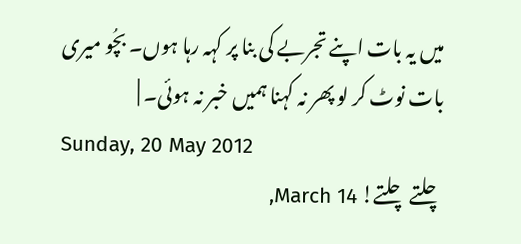میں یہ بات اپنے تجربے کی بنا پر کہہ رہا ہوں۔ بچُو میری بات نوٹ کر لو پھر نہ کہنا ہمیں خبر نہ ہوئی۔ |
Sunday, 20 May 2012
چلتے چلتے! March 14,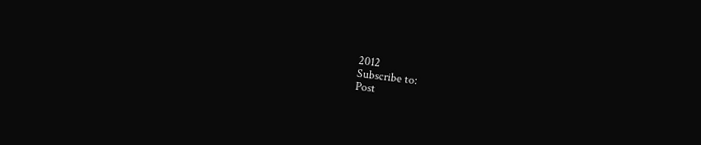2012
Subscribe to:
Post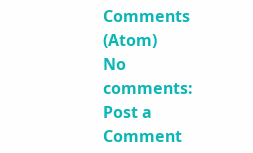Comments (Atom)
No comments:
Post a Comment